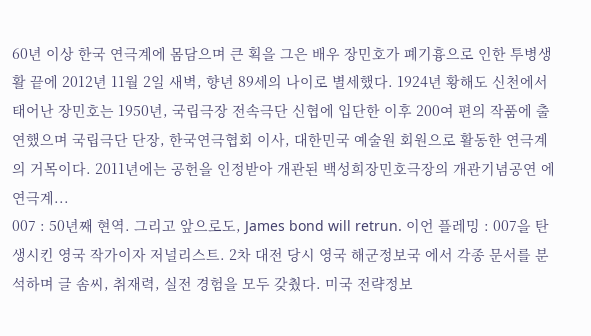60년 이상 한국 연극계에 몸담으며 큰 획을 그은 배우 장민호가 폐기흉으로 인한 투병생활 끝에 2012년 11월 2일 새벽, 향년 89세의 나이로 별세했다. 1924년 황해도 신천에서 태어난 장민호는 1950년, 국립극장 전속극단 신협에 입단한 이후 200여 편의 작품에 출연했으며 국립극단 단장, 한국연극협회 이사, 대한민국 예술원 회원으로 활동한 연극계의 거목이다. 2011년에는 공헌을 인정받아 개관된 백성희장민호극장의 개관기념공연 에 연극계...
007 : 50년째 현역. 그리고 앞으로도, James bond will retrun. 이언 플레밍 : 007을 탄생시킨 영국 작가이자 저널리스트. 2차 대전 당시 영국 해군정보국 에서 각종 문서를 분석하며 글 솜씨, 취재력, 실전 경험을 모두 갖췄다. 미국 전략정보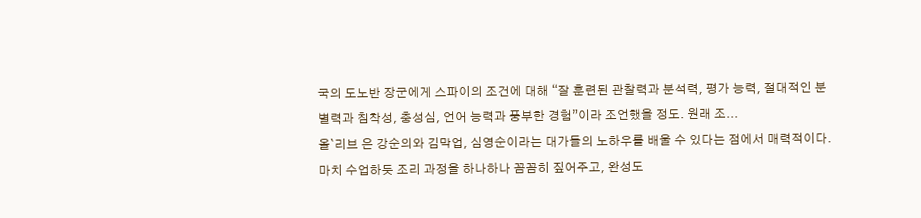국의 도노반 장군에게 스파이의 조건에 대해 “잘 훈련된 관찰력과 분석력, 평가 능력, 절대적인 분별력과 침착성, 충성심, 언어 능력과 풍부한 경험”이라 조언했을 정도. 원래 조...
올`리브 은 강순의와 김막업, 심영순이라는 대가들의 노하우를 배울 수 있다는 점에서 매력적이다. 마치 수업하듯 조리 과정을 하나하나 꼼꼼히 짚어주고, 완성도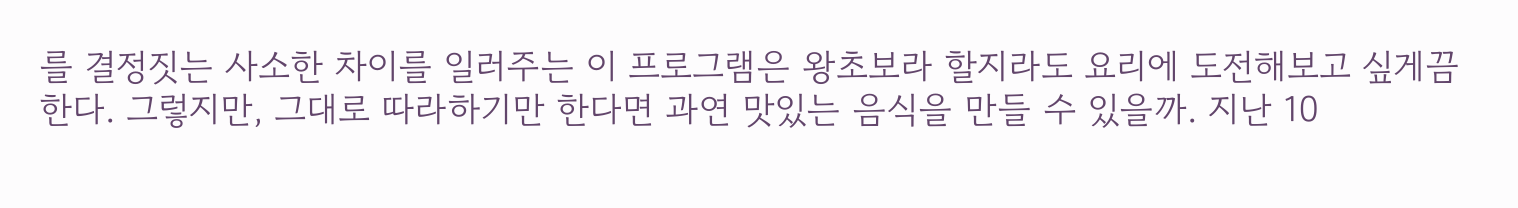를 결정짓는 사소한 차이를 일러주는 이 프로그램은 왕초보라 할지라도 요리에 도전해보고 싶게끔 한다. 그렇지만, 그대로 따라하기만 한다면 과연 맛있는 음식을 만들 수 있을까. 지난 10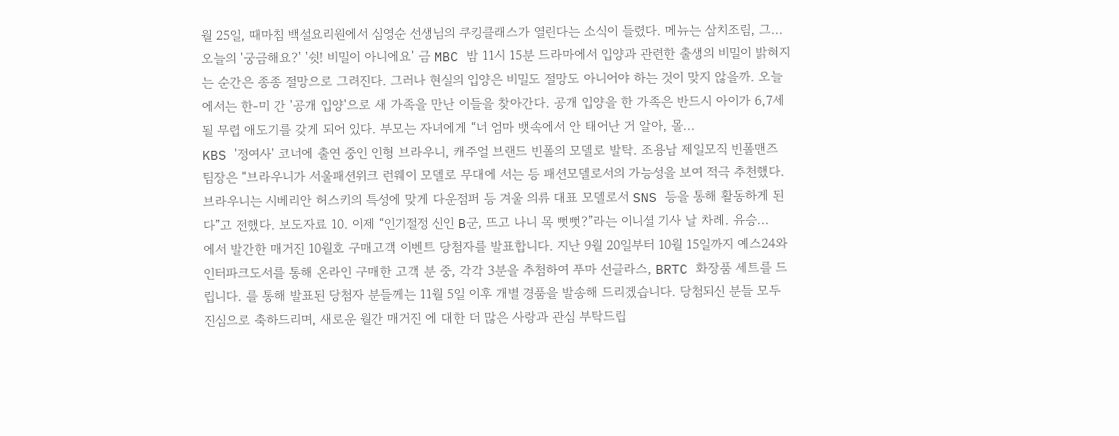월 25일, 때마침 백설요리원에서 심영순 선생님의 쿠킹클래스가 열린다는 소식이 들렸다. 메뉴는 삼치조림, 그...
오늘의 '궁금해요?' '쉿! 비밀이 아니에요' 금 MBC 밤 11시 15분 드라마에서 입양과 관련한 출생의 비밀이 밝혀지는 순간은 종종 절망으로 그려진다. 그러나 현실의 입양은 비밀도 절망도 아니어야 하는 것이 맞지 않을까. 오늘 에서는 한-미 간 '공개 입양'으로 새 가족을 만난 이들을 찾아간다. 공개 입양을 한 가족은 반드시 아이가 6,7세 될 무렵 애도기를 갖게 되어 있다. 부모는 자녀에게 “너 엄마 뱃속에서 안 태어난 거 알아, 몰...
KBS '정여사' 코너에 출연 중인 인형 브라우니, 캐주얼 브랜드 빈폴의 모델로 발탁. 조용남 제일모직 빈폴맨즈 팀장은 “브라우니가 서울패션위크 런웨이 모델로 무대에 서는 등 패션모델로서의 가능성을 보여 적극 추천했다. 브라우니는 시베리안 허스키의 특성에 맞게 다운점퍼 등 겨울 의류 대표 모델로서 SNS 등을 통해 활동하게 된다”고 전했다. 보도자료 10. 이제 “인기절정 신인 B군, 뜨고 나니 목 뻣뻣?”라는 이니셜 기사 날 차례. 유승...
에서 발간한 매거진 10월호 구매고객 이벤트 당첨자를 발표합니다. 지난 9월 20일부터 10월 15일까지 예스24와 인터파크도서를 통해 온라인 구매한 고객 분 중, 각각 3분을 추첨하여 푸마 선글라스, BRTC 화장품 세트를 드립니다. 를 통해 발표된 당첨자 분들께는 11월 5일 이후 개별 경품을 발송해 드리겠습니다. 당첨되신 분들 모두 진심으로 축하드리며, 새로운 월간 매거진 에 대한 더 많은 사랑과 관심 부탁드립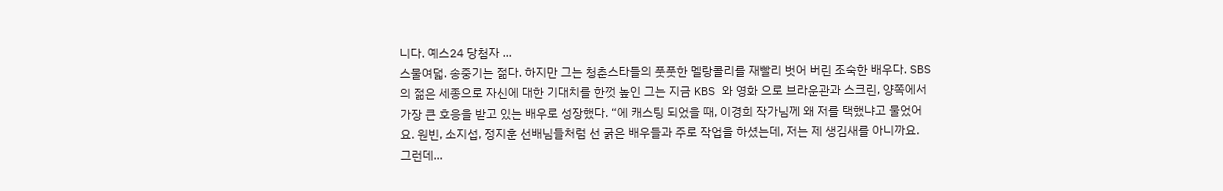니다. 예스24 당첨자 ...
스물여덟. 송중기는 젊다. 하지만 그는 청춘스타들의 풋풋한 멜랑콜리를 재빨리 벗어 버린 조숙한 배우다. SBS 의 젊은 세종으로 자신에 대한 기대치를 한껏 높인 그는 지금 KBS 와 영화 으로 브라운관과 스크린, 양쪽에서 가장 큰 호응을 받고 있는 배우로 성장했다. “에 캐스팅 되었을 때, 이경희 작가님께 왜 저를 택했냐고 물었어요. 원빈, 소지섭, 정지훈 선배님들처럼 선 굵은 배우들과 주로 작업을 하셨는데, 저는 제 생김새를 아니까요. 그런데...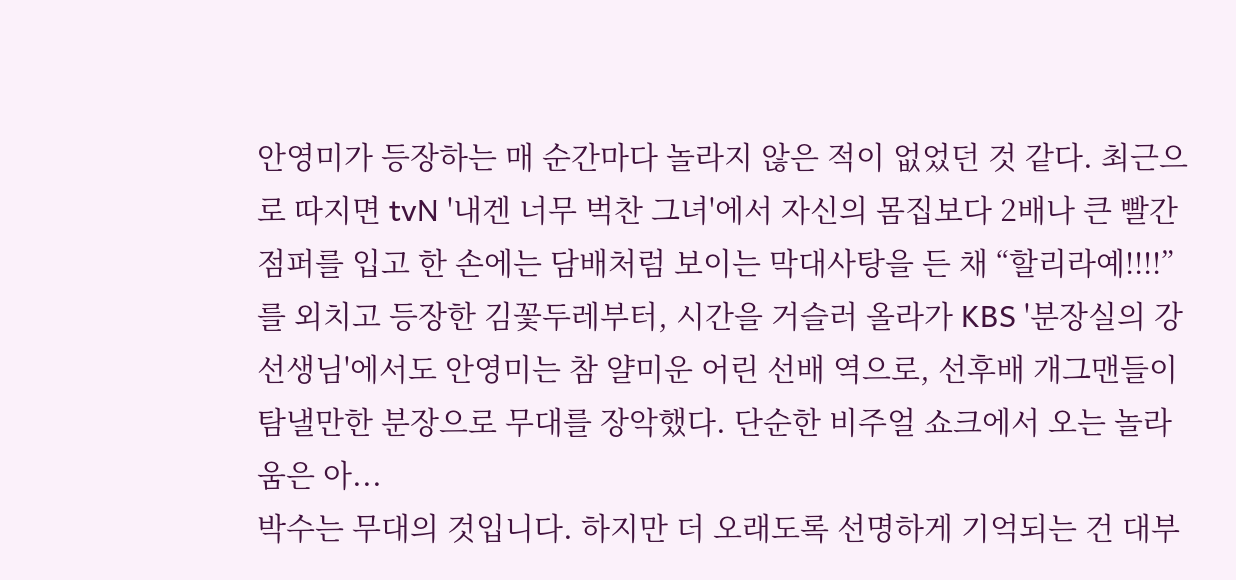안영미가 등장하는 매 순간마다 놀라지 않은 적이 없었던 것 같다. 최근으로 따지면 tvN '내겐 너무 벅찬 그녀'에서 자신의 몸집보다 2배나 큰 빨간 점퍼를 입고 한 손에는 담배처럼 보이는 막대사탕을 든 채 “할리라예!!!!”를 외치고 등장한 김꽃두레부터, 시간을 거슬러 올라가 KBS '분장실의 강 선생님'에서도 안영미는 참 얄미운 어린 선배 역으로, 선후배 개그맨들이 탐낼만한 분장으로 무대를 장악했다. 단순한 비주얼 쇼크에서 오는 놀라움은 아...
박수는 무대의 것입니다. 하지만 더 오래도록 선명하게 기억되는 건 대부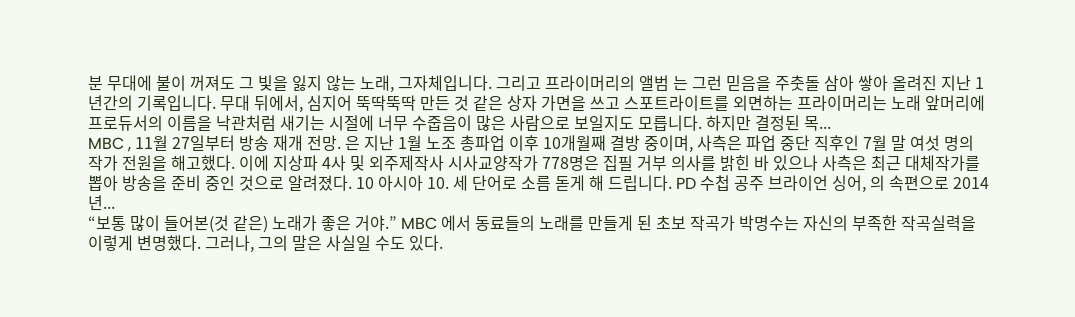분 무대에 불이 꺼져도 그 빛을 잃지 않는 노래, 그자체입니다. 그리고 프라이머리의 앨범 는 그런 믿음을 주춧돌 삼아 쌓아 올려진 지난 1년간의 기록입니다. 무대 뒤에서, 심지어 뚝딱뚝딱 만든 것 같은 상자 가면을 쓰고 스포트라이트를 외면하는 프라이머리는 노래 앞머리에 프로듀서의 이름을 낙관처럼 새기는 시절에 너무 수줍음이 많은 사람으로 보일지도 모릅니다. 하지만 결정된 목...
MBC , 11월 27일부터 방송 재개 전망. 은 지난 1월 노조 총파업 이후 10개월째 결방 중이며, 사측은 파업 중단 직후인 7월 말 여섯 명의 작가 전원을 해고했다. 이에 지상파 4사 및 외주제작사 시사교양작가 778명은 집필 거부 의사를 밝힌 바 있으나 사측은 최근 대체작가를 뽑아 방송을 준비 중인 것으로 알려졌다. 10 아시아 10. 세 단어로 소름 돋게 해 드립니다. PD 수첩 공주 브라이언 싱어, 의 속편으로 2014년...
“보통 많이 들어본(것 같은) 노래가 좋은 거야.” MBC 에서 동료들의 노래를 만들게 된 초보 작곡가 박명수는 자신의 부족한 작곡실력을 이렇게 변명했다. 그러나, 그의 말은 사실일 수도 있다.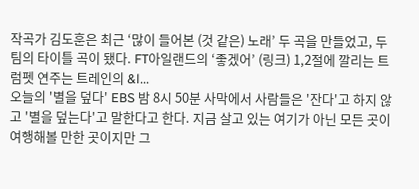작곡가 김도훈은 최근 ‘많이 들어본 (것 같은) 노래’ 두 곡을 만들었고, 두 팀의 타이틀 곡이 됐다. FT아일랜드의 ‘좋겠어’ (링크) 1,2절에 깔리는 트럼펫 연주는 트레인의 &l...
오늘의 '별을 덮다' EBS 밤 8시 50분 사막에서 사람들은 '잔다'고 하지 않고 '별을 덮는다'고 말한다고 한다. 지금 살고 있는 여기가 아닌 모든 곳이 여행해볼 만한 곳이지만 그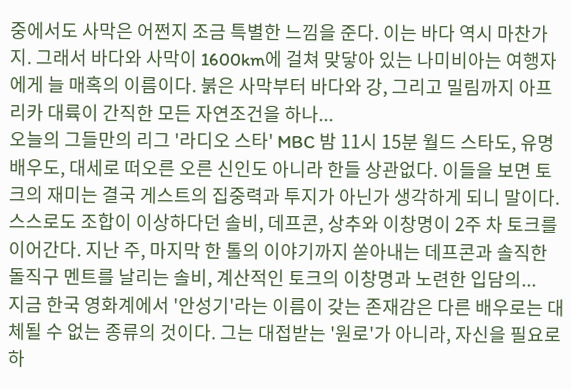중에서도 사막은 어쩐지 조금 특별한 느낌을 준다. 이는 바다 역시 마찬가지. 그래서 바다와 사막이 1600km에 걸쳐 맞닿아 있는 나미비아는 여행자에게 늘 매혹의 이름이다. 붉은 사막부터 바다와 강, 그리고 밀림까지 아프리카 대륙이 간직한 모든 자연조건을 하나...
오늘의 그들만의 리그 '라디오 스타' MBC 밤 11시 15분 월드 스타도, 유명 배우도, 대세로 떠오른 오른 신인도 아니라 한들 상관없다. 이들을 보면 토크의 재미는 결국 게스트의 집중력과 투지가 아닌가 생각하게 되니 말이다. 스스로도 조합이 이상하다던 솔비, 데프콘, 상추와 이창명이 2주 차 토크를 이어간다. 지난 주, 마지막 한 톨의 이야기까지 쏟아내는 데프콘과 솔직한 돌직구 멘트를 날리는 솔비, 계산적인 토크의 이창명과 노련한 입담의...
지금 한국 영화계에서 '안성기'라는 이름이 갖는 존재감은 다른 배우로는 대체될 수 없는 종류의 것이다. 그는 대접받는 '원로'가 아니라, 자신을 필요로 하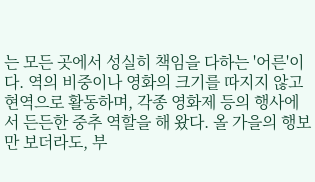는 모든 곳에서 성실히 책임을 다하는 '어른'이다. 역의 비중이나 영화의 크기를 따지지 않고 현역으로 활동하며, 각종 영화제 등의 행사에서 든든한 중추 역할을 해 왔다. 올 가을의 행보만 보더라도, 부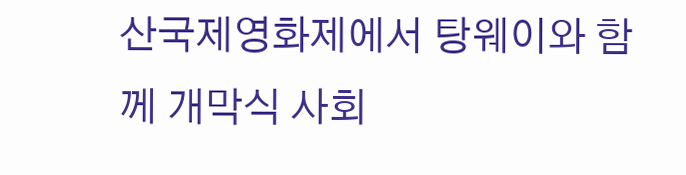산국제영화제에서 탕웨이와 함께 개막식 사회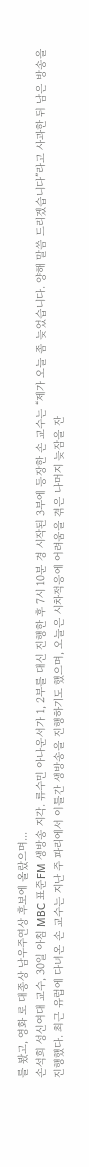를 봤고, 영화 로 대종상 남우주연상 후보에 올랐으며...
손석희 성신여대 교수, 30일 아침 MBC 표준FM 생방송 지각. 류수민 아나운서가 1, 2부를 대신 진행한 후 7시 10분 경 시작된 3부에 등장한 손 교수는 “제가 오늘 좀 늦었습니다. 양해 말씀 드리겠습니다”라고 사과한 뒤 남은 방송을 진행했다. 최근 유럽에 다녀온 손 교수는 지난 주 파리에서 이틀간 생방송을 진행하기도 했으며, 오늘은 시차적응에 어려움을 겪은 나머지 늦잠을 잔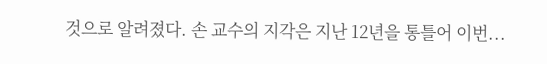것으로 알려졌다. 손 교수의 지각은 지난 12년을 통틀어 이번...